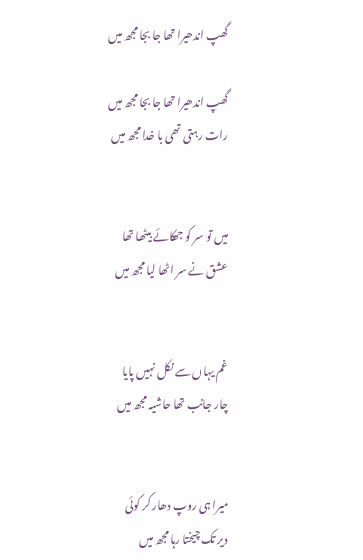گھپ اندھیرا تھا جا بجا مجھ میں

گھپ اندھیرا تھا جا بجا مجھ میں
رات رہتی تھی با خدا مجھ میں


میں تو سر کو جھکائے بیٹھا تھا
عشق نے سر اٹھا لیا مجھ میں


غم یہاں سے نکل نہیں پایا
چار جانب تھا حاشیہ مجھ میں


میرا ہی روپ دھار کر کوئی
دیر تک چیختا رہا مجھ میں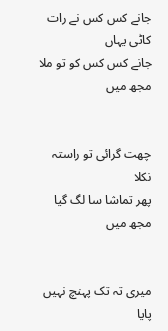جانے کس کس نے رات کاٹی یہاں
جانے کس کس کو تو ملا مجھ میں


چھت گرائی تو راستہ نکلا
پھر تماشا سا لگ گیا مجھ میں


میری تہ تک پہنچ نہیں پایا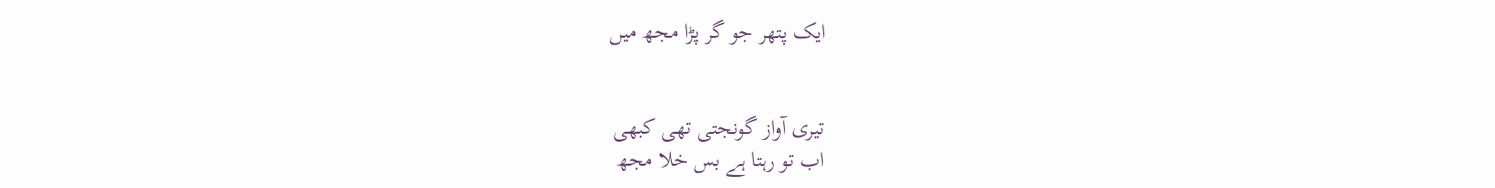ایک پتھر جو گر پڑا مجھ میں


تیری آواز گونجتی تھی کبھی
اب تو رہتا ہے بس خلا مجھ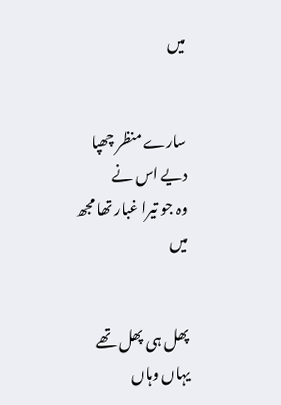میں


سارے منظر چھپا دیے اس نے
وہ جو تیرا غبار تھا مجھ میں


پھل ہی پھل تھے یہاں وہاں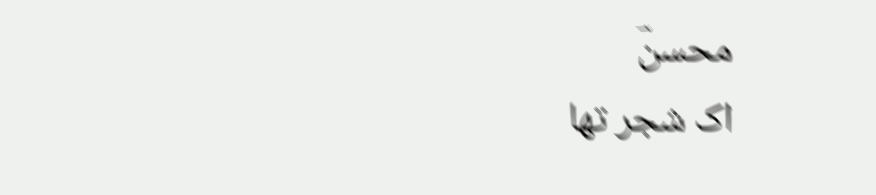محسنؔ
اک شجر تھا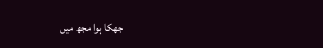جھکا ہوا مجھ میں